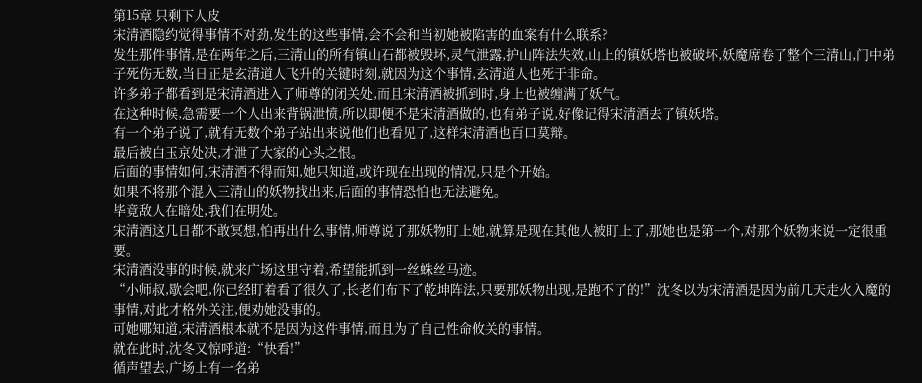第15章 只剩下人皮
宋清酒隐约觉得事情不对劲,发生的这些事情,会不会和当初她被陷害的血案有什么联系?
发生那件事情,是在两年之后,三清山的所有镇山石都被毁坏,灵气泄露,护山阵法失效,山上的镇妖塔也被破坏,妖魔席卷了整个三清山,门中弟子死伤无数,当日正是玄清道人飞升的关键时刻,就因为这个事情,玄清道人也死于非命。
许多弟子都看到是宋清酒进入了师尊的闭关处,而且宋清酒被抓到时,身上也被缠满了妖气。
在这种时候,急需要一个人出来背锅泄愤,所以即便不是宋清酒做的,也有弟子说,好像记得宋清酒去了镇妖塔。
有一个弟子说了,就有无数个弟子站出来说他们也看见了,这样宋清酒也百口莫辩。
最后被白玉京处决,才泄了大家的心头之恨。
后面的事情如何,宋清酒不得而知,她只知道,或许现在出现的情况,只是个开始。
如果不将那个混入三清山的妖物找出来,后面的事情恐怕也无法避免。
毕竟敌人在暗处,我们在明处。
宋清酒这几日都不敢冥想,怕再出什么事情,师尊说了那妖物盯上她,就算是现在其他人被盯上了,那她也是第一个,对那个妖物来说一定很重要。
宋清酒没事的时候,就来广场这里守着,希望能抓到一丝蛛丝马迹。
“小师叔,歇会吧,你已经盯着看了很久了,长老们布下了乾坤阵法,只要那妖物出现,是跑不了的!”沈冬以为宋清酒是因为前几天走火入魔的事情,对此才格外关注,便劝她没事的。
可她哪知道,宋清酒根本就不是因为这件事情,而且为了自己性命攸关的事情。
就在此时,沈冬又惊呼道:“快看!”
循声望去,广场上有一名弟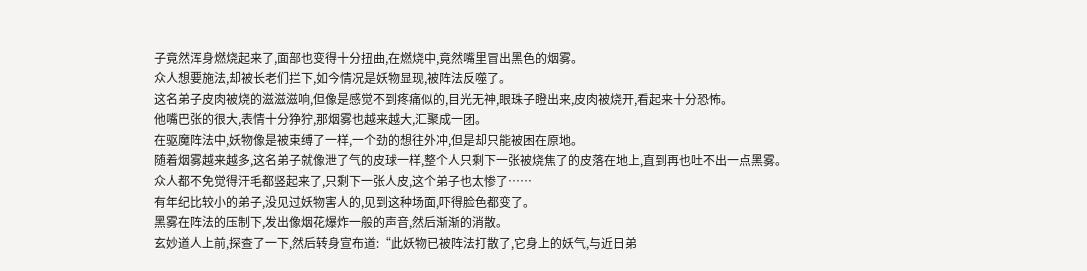子竟然浑身燃烧起来了,面部也变得十分扭曲,在燃烧中,竟然嘴里冒出黑色的烟雾。
众人想要施法,却被长老们拦下,如今情况是妖物显现,被阵法反噬了。
这名弟子皮肉被烧的滋滋滋响,但像是感觉不到疼痛似的,目光无神,眼珠子瞪出来,皮肉被烧开,看起来十分恐怖。
他嘴巴张的很大,表情十分狰狞,那烟雾也越来越大,汇聚成一团。
在驱魔阵法中,妖物像是被束缚了一样,一个劲的想往外冲,但是却只能被困在原地。
随着烟雾越来越多,这名弟子就像泄了气的皮球一样,整个人只剩下一张被烧焦了的皮落在地上,直到再也吐不出一点黑雾。
众人都不免觉得汗毛都竖起来了,只剩下一张人皮,这个弟子也太惨了……
有年纪比较小的弟子,没见过妖物害人的,见到这种场面,吓得脸色都变了。
黑雾在阵法的压制下,发出像烟花爆炸一般的声音,然后渐渐的消散。
玄妙道人上前,探查了一下,然后转身宣布道:“此妖物已被阵法打散了,它身上的妖气,与近日弟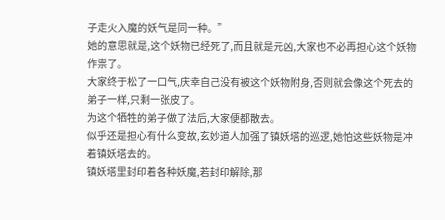子走火入魔的妖气是同一种。”
她的意思就是,这个妖物已经死了,而且就是元凶,大家也不必再担心这个妖物作祟了。
大家终于松了一口气,庆幸自己没有被这个妖物附身,否则就会像这个死去的弟子一样,只剩一张皮了。
为这个牺牲的弟子做了法后,大家便都散去。
似乎还是担心有什么变故,玄妙道人加强了镇妖塔的巡逻,她怕这些妖物是冲着镇妖塔去的。
镇妖塔里封印着各种妖魔,若封印解除,那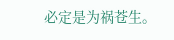必定是为祸苍生。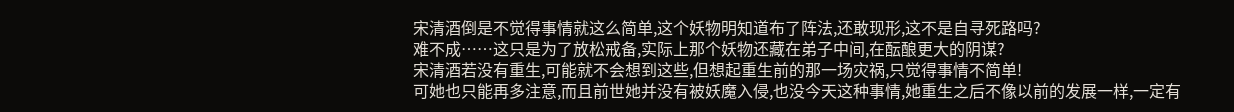宋清酒倒是不觉得事情就这么简单,这个妖物明知道布了阵法,还敢现形,这不是自寻死路吗?
难不成……这只是为了放松戒备,实际上那个妖物还藏在弟子中间,在酝酿更大的阴谋?
宋清酒若没有重生,可能就不会想到这些,但想起重生前的那一场灾祸,只觉得事情不简单!
可她也只能再多注意,而且前世她并没有被妖魔入侵,也没今天这种事情,她重生之后不像以前的发展一样,一定有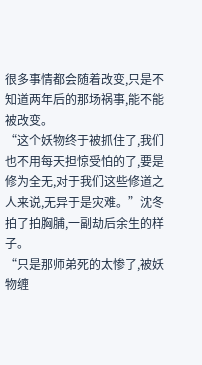很多事情都会随着改变,只是不知道两年后的那场祸事,能不能被改变。
“这个妖物终于被抓住了,我们也不用每天担惊受怕的了,要是修为全无,对于我们这些修道之人来说,无异于是灾难。”沈冬拍了拍胸脯,一副劫后余生的样子。
“只是那师弟死的太惨了,被妖物缠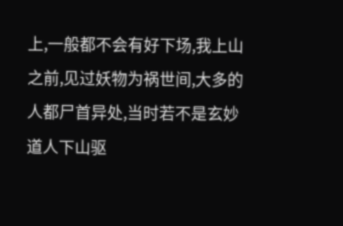上,一般都不会有好下场,我上山之前,见过妖物为祸世间,大多的人都尸首异处,当时若不是玄妙道人下山驱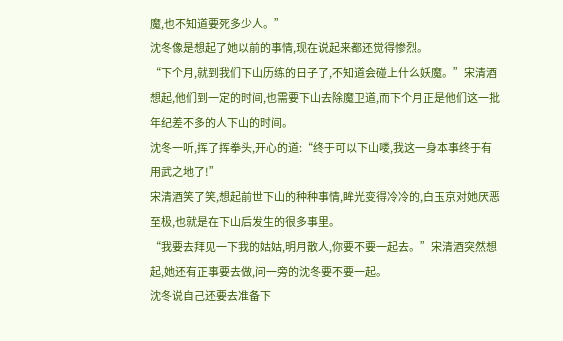魔,也不知道要死多少人。”
沈冬像是想起了她以前的事情,现在说起来都还觉得惨烈。
“下个月,就到我们下山历练的日子了,不知道会碰上什么妖魔。”宋清酒想起,他们到一定的时间,也需要下山去除魔卫道,而下个月正是他们这一批年纪差不多的人下山的时间。
沈冬一听,挥了挥拳头,开心的道:“终于可以下山喽,我这一身本事终于有用武之地了!”
宋清酒笑了笑,想起前世下山的种种事情,眸光变得冷冷的,白玉京对她厌恶至极,也就是在下山后发生的很多事里。
“我要去拜见一下我的姑姑,明月散人,你要不要一起去。”宋清酒突然想起,她还有正事要去做,问一旁的沈冬要不要一起。
沈冬说自己还要去准备下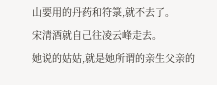山要用的丹药和符箓,就不去了。
宋清酒就自己往凌云峰走去。
她说的姑姑,就是她所谓的亲生父亲的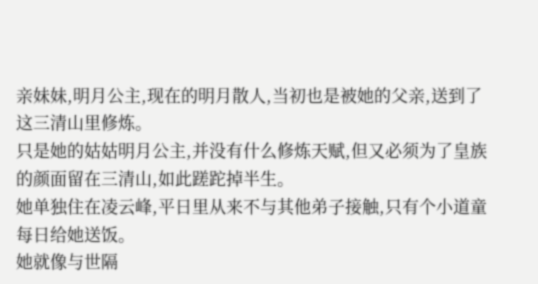亲妹妹,明月公主,现在的明月散人,当初也是被她的父亲,送到了这三清山里修炼。
只是她的姑姑明月公主,并没有什么修炼天赋,但又必须为了皇族的颜面留在三清山,如此蹉跎掉半生。
她单独住在凌云峰,平日里从来不与其他弟子接触,只有个小道童每日给她送饭。
她就像与世隔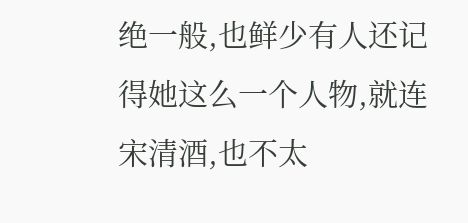绝一般,也鲜少有人还记得她这么一个人物,就连宋清酒,也不太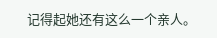记得起她还有这么一个亲人。